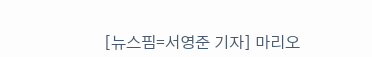[뉴스핌=서영준 기자] 마리오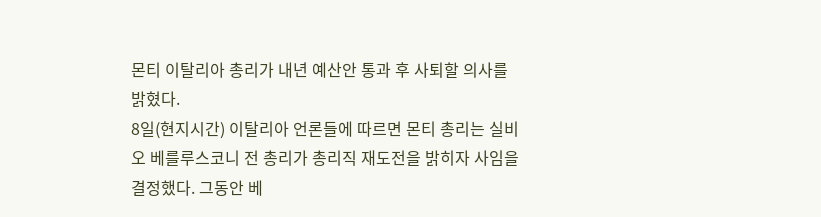몬티 이탈리아 총리가 내년 예산안 통과 후 사퇴할 의사를 밝혔다.
8일(현지시간) 이탈리아 언론들에 따르면 몬티 총리는 실비오 베를루스코니 전 총리가 총리직 재도전을 밝히자 사임을 결정했다. 그동안 베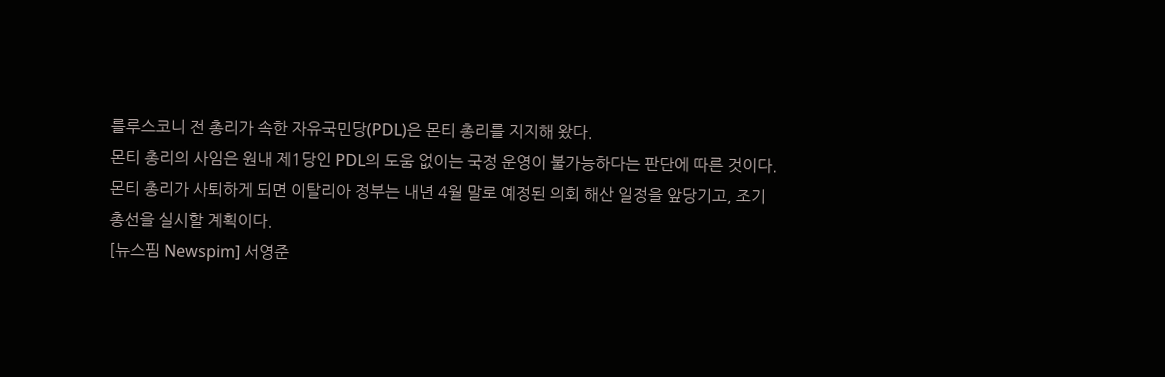를루스코니 전 총리가 속한 자유국민당(PDL)은 몬티 총리를 지지해 왔다.
몬티 총리의 사임은 원내 제1당인 PDL의 도움 없이는 국정 운영이 불가능하다는 판단에 따른 것이다.
몬티 총리가 사퇴하게 되면 이탈리아 정부는 내년 4월 말로 예정된 의회 해산 일정을 앞당기고, 조기 총선을 실시할 계획이다.
[뉴스핌 Newspim] 서영준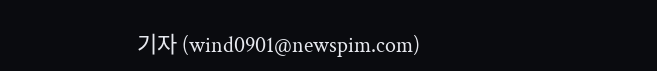기자 (wind0901@newspim.com)